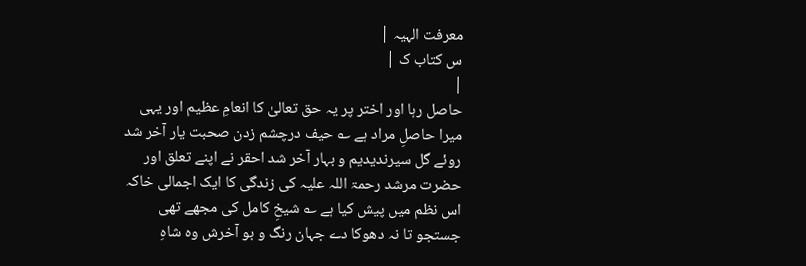معرفت الہیہ |
س کتاب ک |
|
حاصل رہا اور اختر پر یہ حق تعالیٰ کا انعامِ عظیم اور یہی میرا حاصلِ مراد ہے ؎ حیف درچشم زدن صحبت یار آخر شد روئے گل سیرندیدیم و بہار آخر شد احقر نے اپنے تعلق اور حضرت مرشد رحمۃ اللہ علیہ کی زندگی کا ایک اجمالی خاکہ اس نظم میں پیش کیا ہے ؎ شیخِ کامل کی مجھے تھی جستجو تا نہ دھوکا دے جہان رنگ و بو آخرش وہ شاہِ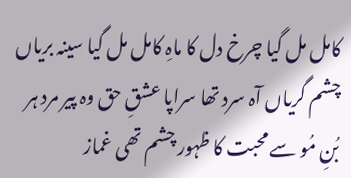کامل مل گیا چرخ دل کا ماہِ کامل مل گیا سینہ بریاں چشم گریاں آہ سرد تھا سراپا عشقِ حق وہ پیر مرد ہر بُنِ مُو سے محبت کا ظہور چشم تھی غماز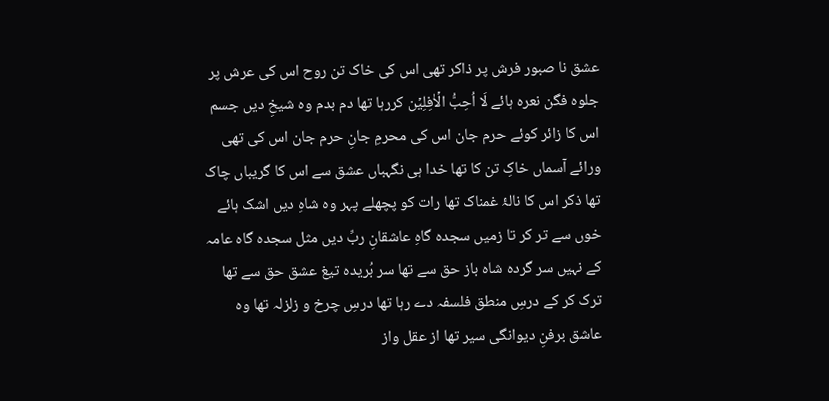عشق نا صبور فرش پر ذاکر تھی اس کی خاک تن روح اس کی عرش پر جلوہ فگن نعرہ ہائے لَا اُحِبُّ الۡاٰفِلِیۡن کررہا تھا دم بدم وہ شیخِ دیں جسم اس کا زائر کوئے حرم جان اس کی محرمِ جانِ حرم جان اس کی تھی ورائے آسماں خاکِ تن کا تھا خدا ہی نگہباں عشق سے اس کا گریباں چاک تھا ذکر اس کا نالۂ غمناک تھا رات کو پچھلے پہر وہ شاہِ دیں اشک ہائے خوں سے تر کر تا زمیں سجدہ گاہِ عاشقانِ ربِّ دیں مثل سجدہ گاہ عامہ کے نہیں سر گردہ شاہ باز حق سے تھا سر بُریدہ تیغ عشق حق سے تھا ترک کر کے درسِ منطق فلسفہ دے رہا تھا درسِ چرخ و زلزلہ تھا وہ عاشق برفنِ دیوانگی سیر تھا از عقل واز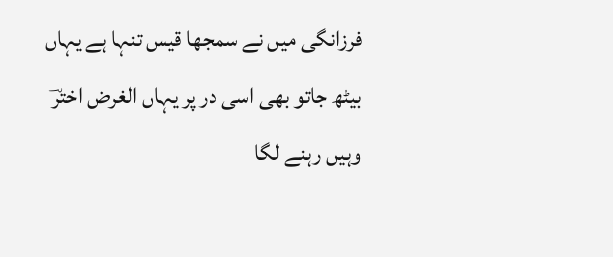فرزانگی میں نے سمجھا قیس تنہا ہے یہاں بیٹھ جاتو بھی اسی در پر یہاں الغرض اخترؔ وہیں رہنے لگا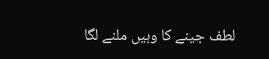لطف جینے کا وہیں ملنے لگا